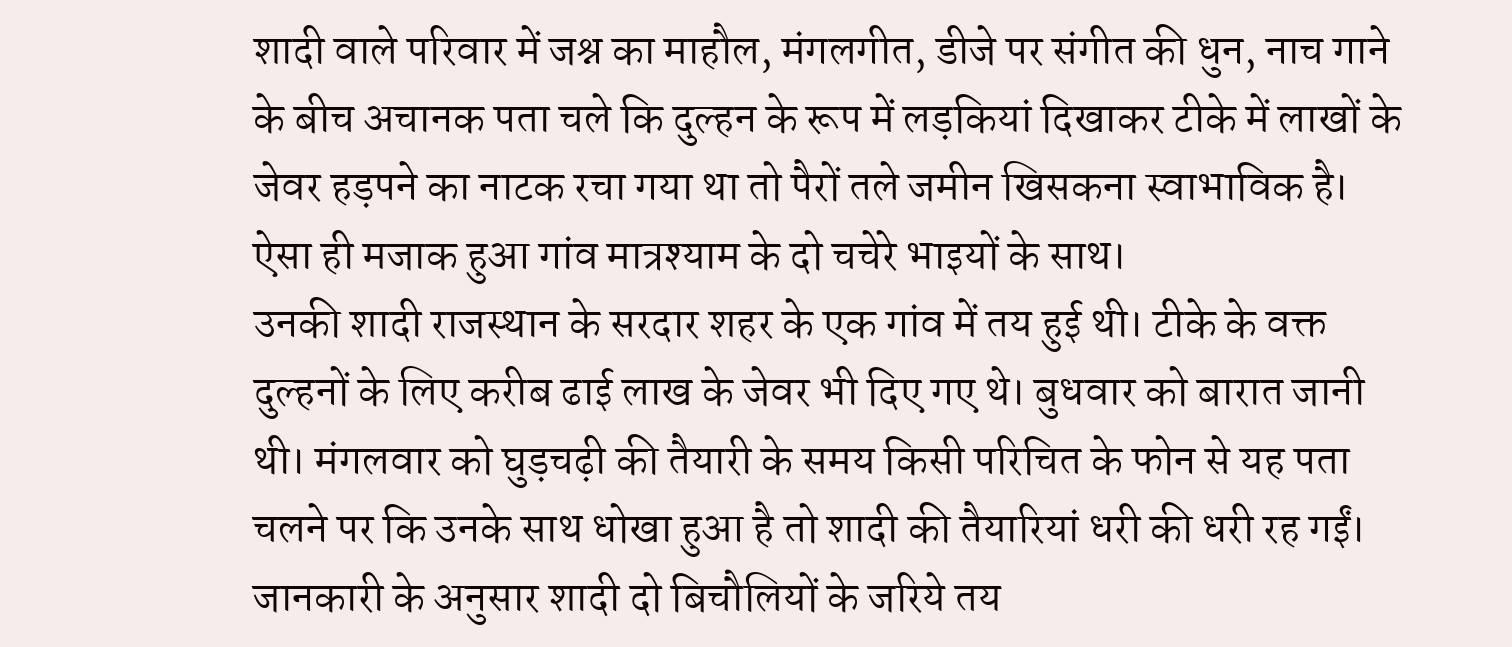शादी वाले परिवार में जश्न का माहौल, मंगलगीत, डीजे पर संगीत की धुन, नाच गाने के बीच अचानक पता चले कि दुल्हन के रूप में लड़कियां दिखाकर टीके में लाखों के जेवर हड़पने का नाटक रचा गया था तो पैरों तले जमीन खिसकना स्वाभाविक है। ऐसा ही मजाक हुआ गांव मात्रश्याम के दो चचेरे भाइयों के साथ।
उनकी शादी राजस्थान के सरदार शहर के एक गांव में तय हुई थी। टीके के वक्त दुल्हनों के लिए करीब ढाई लाख के जेवर भी दिए गए थे। बुधवार को बारात जानी थी। मंगलवार को घुड़चढ़ी की तैयारी के समय किसी परिचित के फोन से यह पता चलने पर कि उनके साथ धोखा हुआ है तो शादी की तैयारियां धरी की धरी रह गईं।
जानकारी के अनुसार शादी दो बिचौलियों के जरिये तय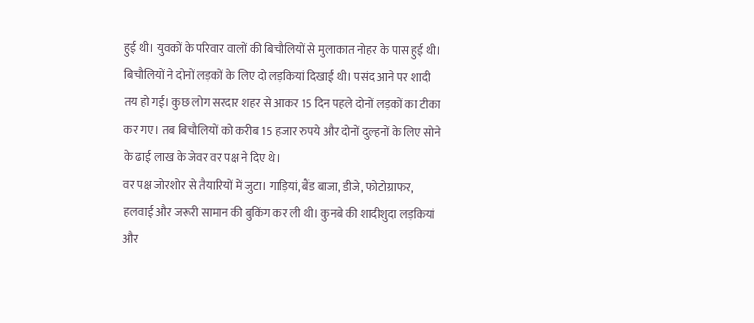हुई थी। युवकों के परिवार वालों की बिचौलियों से मुलाकात नोहर के पास हुई थी। बिचौलियों ने दोनों लड़कों के लिए दो लड़कियां दिखाईं थी। पसंद आने पर शादी तय हो गई। कुछ लोग सरदार शहर से आकर 15 दिन पहले दोनों लड़कों का टीका कर गए। तब बिचौलियों को करीब 15 हजार रुपये और दोनों दुल्हनों के लिए सोने के ढाई लाख के जेवर वर पक्ष ने दिए थे।
वर पक्ष जोरशोर से तैयारियों में जुटा। गाड़ियां, बैंड बाजा, डीजे, फोटोग्राफर, हलवाई और जरूरी सामान की बुकिंग कर ली थी। कुनबे की शादीशुदा लड़कियां और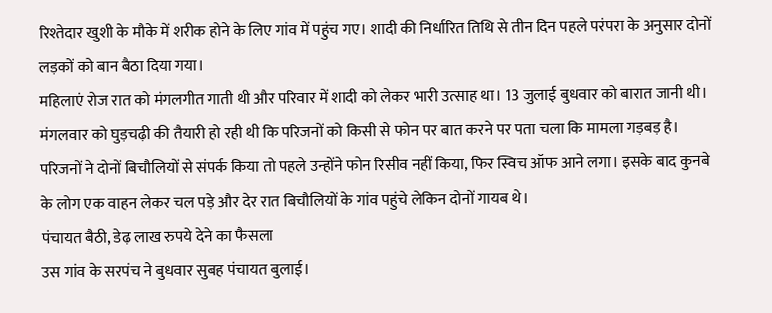रिश्तेदार खुशी के मौके में शरीक होने के लिए गांव में पहुंच गए। शादी की निर्धारित तिथि से तीन दिन पहले परंपरा के अनुसार दोनों लड़कों को बान बैठा दिया गया।
महिलाएं रोज रात को मंगलगीत गाती थी और परिवार में शादी को लेकर भारी उत्साह था। 13 जुलाई बुधवार को बारात जानी थी। मंगलवार को घुड़चढ़ी की तैयारी हो रही थी कि परिजनों को किसी से फोन पर बात करने पर पता चला कि मामला गड़बड़ है। परिजनों ने दोनों बिचौलियों से संपर्क किया तो पहले उन्होंने फोन रिसीव नहीं किया, फिर स्विच ऑफ आने लगा। इसके बाद कुनबे के लोग एक वाहन लेकर चल पड़े और देर रात बिचौलियों के गांव पहुंचे लेकिन दोनों गायब थे।
पंचायत बैठी, डेढ़ लाख रुपये देने का फैसला
उस गांव के सरपंच ने बुधवार सुबह पंचायत बुलाई।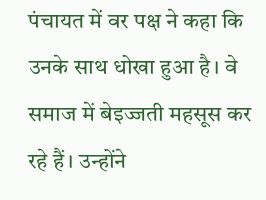पंचायत में वर पक्ष ने कहा कि उनके साथ धोखा हुआ है। वे समाज में बेइज्जती महसूस कर रहे हैं। उन्होंने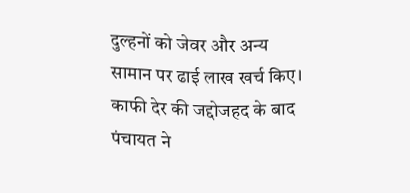दुल्हनों को जेवर और अन्य सामान पर ढाई लाख खर्च किए। काफी देर की जद्दोजहद के बाद पंचायत ने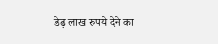डेढ़ लाख रुपये देने का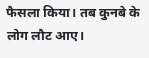फैसला किया। तब कुनबे के लोग लौट आए।